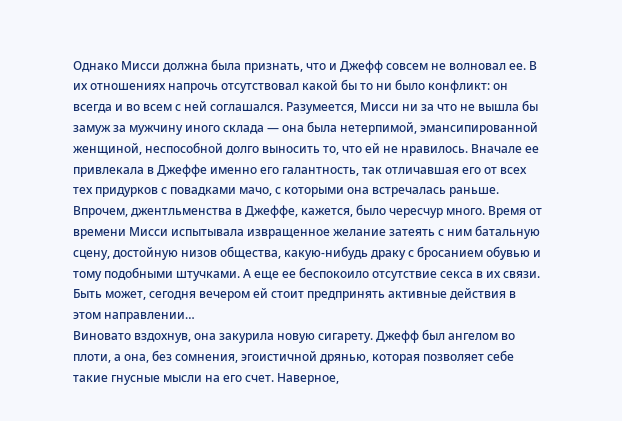Однако Мисси должна была признать, что и Джефф совсем не волновал ее. В их отношениях напрочь отсутствовал какой бы то ни было конфликт: он всегда и во всем с ней соглашался. Разумеется, Мисси ни за что не вышла бы замуж за мужчину иного склада — она была нетерпимой, эмансипированной женщиной, неспособной долго выносить то, что ей не нравилось. Вначале ее привлекала в Джеффе именно его галантность, так отличавшая его от всех тех придурков с повадками мачо, с которыми она встречалась раньше.
Впрочем, джентльменства в Джеффе, кажется, было чересчур много. Время от времени Мисси испытывала извращенное желание затеять с ним батальную сцену, достойную низов общества, какую-нибудь драку с бросанием обувью и тому подобными штучками. А еще ее беспокоило отсутствие секса в их связи. Быть может, сегодня вечером ей стоит предпринять активные действия в этом направлении…
Виновато вздохнув, она закурила новую сигарету. Джефф был ангелом во плоти, а она, без сомнения, эгоистичной дрянью, которая позволяет себе такие гнусные мысли на его счет. Наверное,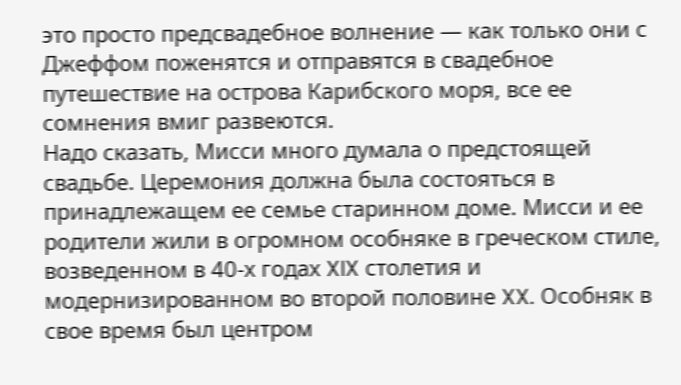это просто предсвадебное волнение — как только они с Джеффом поженятся и отправятся в свадебное путешествие на острова Карибского моря, все ее сомнения вмиг развеются.
Надо сказать, Мисси много думала о предстоящей свадьбе. Церемония должна была состояться в принадлежащем ее семье старинном доме. Мисси и ее родители жили в огромном особняке в греческом стиле, возведенном в 40-х годах XIX столетия и модернизированном во второй половине XX. Особняк в свое время был центром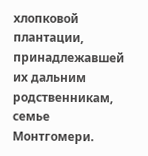хлопковой плантации, принадлежавшей их дальним родственникам, семье Монтгомери.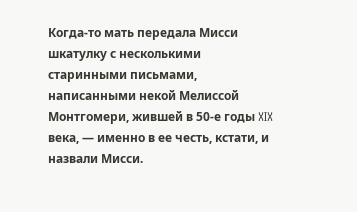Когда-то мать передала Мисси шкатулку с несколькими старинными письмами, написанными некой Мелиссой Монтгомери, жившей в 50-е годы XIX века, — именно в ее честь, кстати, и назвали Мисси.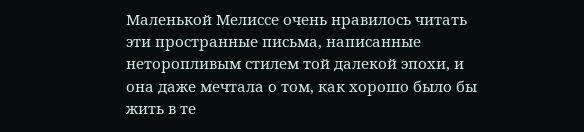Маленькой Мелиссе очень нравилось читать эти пространные письма, написанные неторопливым стилем той далекой эпохи, и она даже мечтала о том, как хорошо было бы жить в те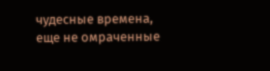чудесные времена, еще не омраченные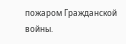пожаром Гражданской войны.